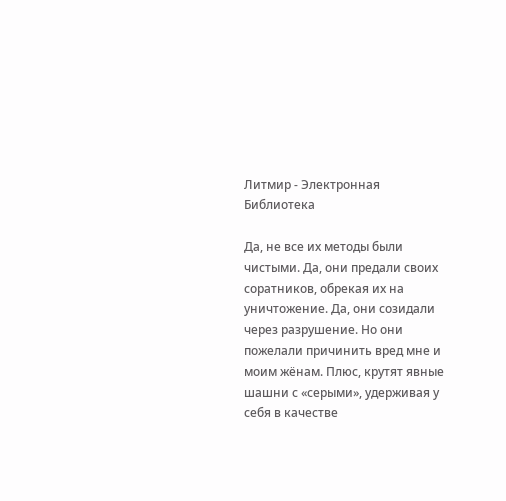Литмир - Электронная Библиотека

Да, не все их методы были чистыми. Да, они предали своих соратников, обрекая их на уничтожение. Да, они созидали через разрушение. Но они пожелали причинить вред мне и моим жёнам. Плюс, крутят явные шашни с «серыми», удерживая у себя в качестве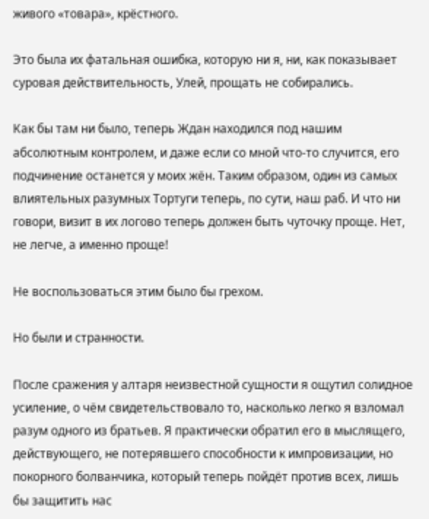живого «товара», крёстного.

Это была их фатальная ошибка, которую ни я, ни, как показывает суровая действительность, Улей, прощать не собирались.

Как бы там ни было, теперь Ждан находился под нашим абсолютным контролем, и даже если со мной что-то случится, его подчинение останется у моих жён. Таким образом, один из самых влиятельных разумных Тортуги теперь, по сути, наш раб. И что ни говори, визит в их логово теперь должен быть чуточку проще. Нет, не легче, а именно проще!

Не воспользоваться этим было бы грехом.

Но были и странности.

После сражения у алтаря неизвестной сущности я ощутил солидное усиление, о чём свидетельствовало то, насколько легко я взломал разум одного из братьев. Я практически обратил его в мыслящего, действующего, не потерявшего способности к импровизации, но покорного болванчика, который теперь пойдёт против всех, лишь бы защитить нас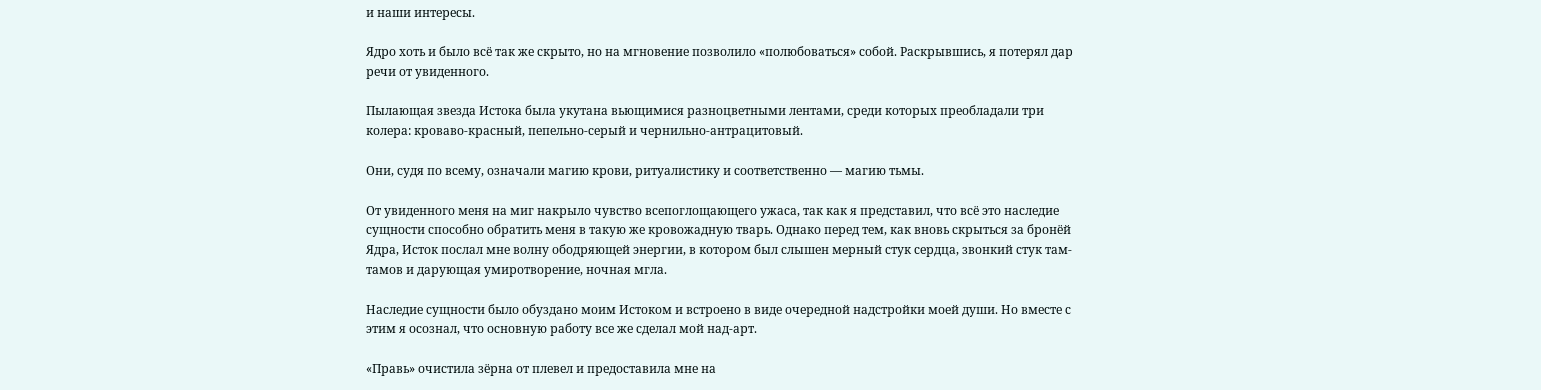и наши интересы.

Ядро хоть и было всё так же скрыто, но на мгновение позволило «полюбоваться» собой. Раскрывшись, я потерял дар речи от увиденного.

Пылающая звезда Истока была укутана вьющимися разноцветными лентами, среди которых преобладали три колера: кроваво-красный, пепельно-серый и чернильно-антрацитовый.

Они, судя по всему, означали магию крови, ритуалистику и соответственно — магию тьмы.

От увиденного меня на миг накрыло чувство всепоглощающего ужаса, так как я представил, что всё это наследие сущности способно обратить меня в такую же кровожадную тварь. Однако перед тем, как вновь скрыться за бронёй Ядра, Исток послал мне волну ободряющей энергии, в котором был слышен мерный стук сердца, звонкий стук там-тамов и дарующая умиротворение, ночная мгла.

Наследие сущности было обуздано моим Истоком и встроено в виде очередной надстройки моей души. Но вместе с этим я осознал, что основную работу все же сделал мой над-арт.

«Правь» очистила зёрна от плевел и предоставила мне на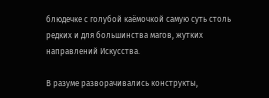блюдечке с голубой каёмочкой самую суть столь редких и для большинства магов, жутких направлений Искусства.

В разуме разворачивались конструкты,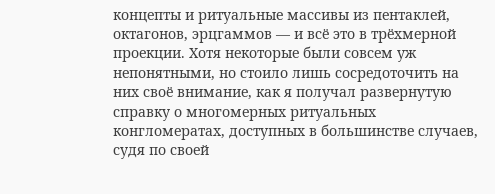концепты и ритуальные массивы из пентаклей, октагонов, эрцгаммов — и всё это в трёхмерной проекции. Хотя некоторые были совсем уж непонятными, но стоило лишь сосредоточить на них своё внимание, как я получал развернутую справку о многомерных ритуальных конгломератах, доступных в большинстве случаев, судя по своей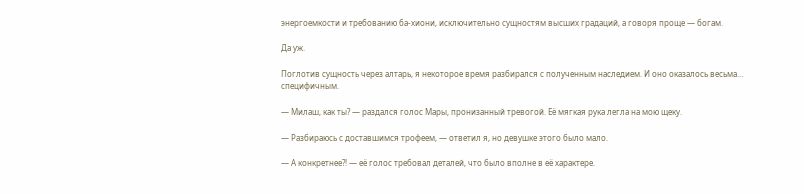энергоемкости и требованию ба-хиони, исключительно сущностям высших градаций, а говоря проще — богам.

Да уж.

Поглотив сущность через алтарь, я некоторое время разбирался с полученным наследием. И оно оказалось весьма… специфичным.

— Милаш, как ты? — раздался голос Мары, пронизанный тревогой. Её мягкая рука легла на мою щеку.

— Разбираюсь с доставшимся трофеем, — ответил я, но девушке этого было мало.

— А конкретнее?! — её голос требовал деталей, что было вполне в её характере.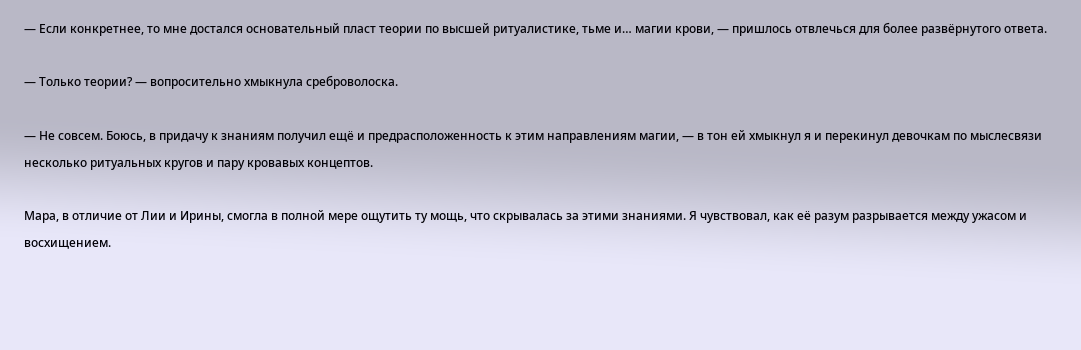— Если конкретнее, то мне достался основательный пласт теории по высшей ритуалистике, тьме и… магии крови, — пришлось отвлечься для более развёрнутого ответа.

— Только теории? — вопросительно хмыкнула среброволоска.

— Не совсем. Боюсь, в придачу к знаниям получил ещё и предрасположенность к этим направлениям магии, — в тон ей хмыкнул я и перекинул девочкам по мыслесвязи несколько ритуальных кругов и пару кровавых концептов.

Мара, в отличие от Лии и Ирины, смогла в полной мере ощутить ту мощь, что скрывалась за этими знаниями. Я чувствовал, как её разум разрывается между ужасом и восхищением.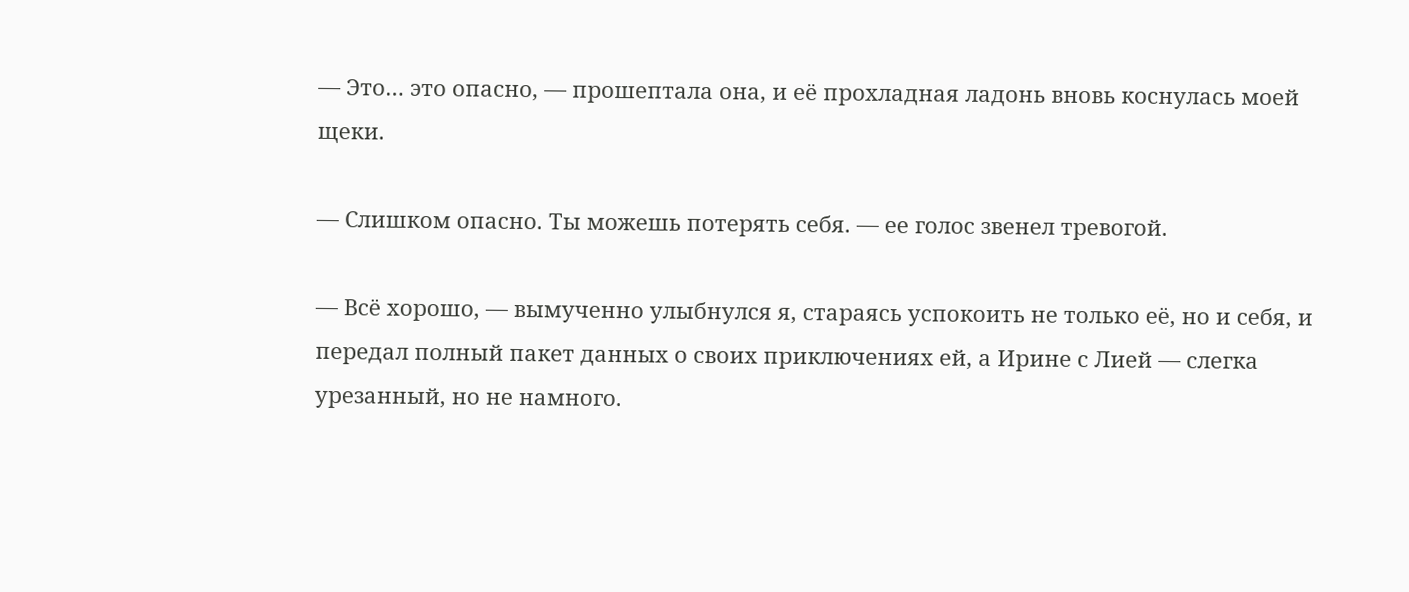— Это… это опасно, — прошептала она, и её прохладная ладонь вновь коснулась моей щеки.

— Слишком опасно. Ты можешь потерять себя. — ее голос звенел тревогой.

— Всё хорошо, — вымученно улыбнулся я, стараясь успокоить не только её, но и себя, и передал полный пакет данных о своих приключениях ей, а Ирине с Лией — слегка урезанный, но не намного.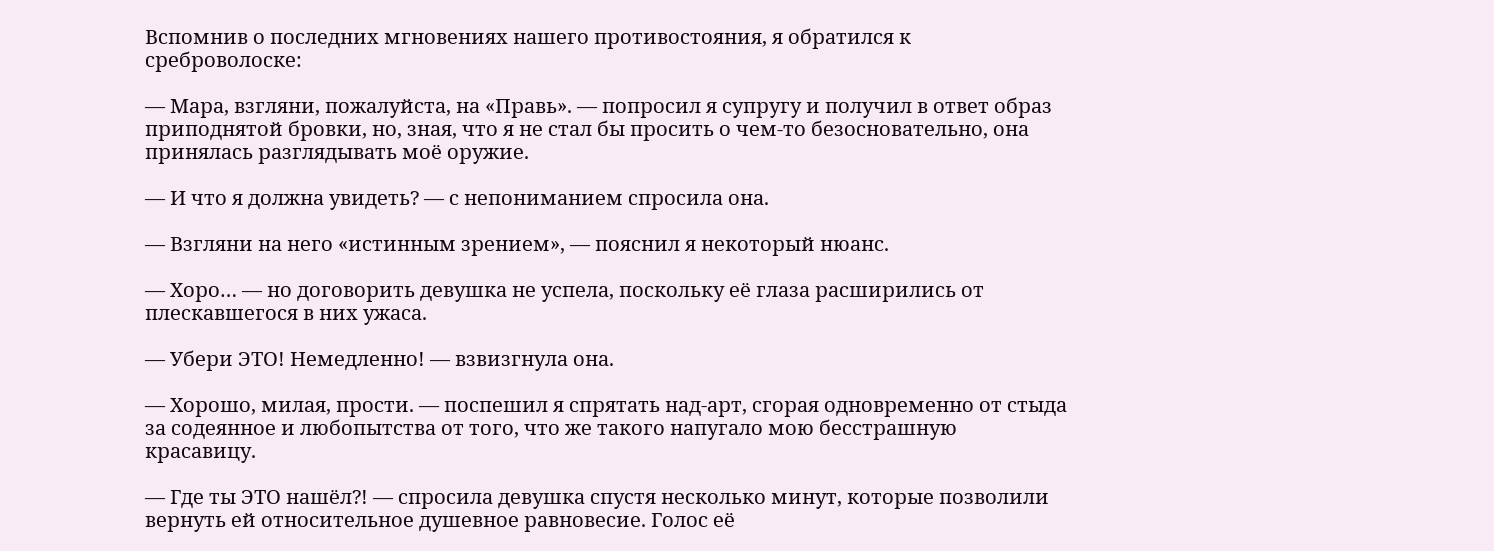Вспомнив о последних мгновениях нашего противостояния, я обратился к среброволоске:

— Мара, взгляни, пожалуйста, на «Правь». — попросил я супругу и получил в ответ образ приподнятой бровки, но, зная, что я не стал бы просить о чем-то безосновательно, она принялась разглядывать моё оружие.

— И что я должна увидеть? — с непониманием спросила она.

— Взгляни на него «истинным зрением», — пояснил я некоторый нюанс.

— Хоро… — но договорить девушка не успела, поскольку её глаза расширились от плескавшегося в них ужаса.

— Убери ЭТО! Немедленно! — взвизгнула она.

— Хорошо, милая, прости. — поспешил я спрятать над-арт, сгорая одновременно от стыда за содеянное и любопытства от того, что же такого напугало мою бесстрашную красавицу.

— Где ты ЭТО нашёл?! — спросила девушка спустя несколько минут, которые позволили вернуть ей относительное душевное равновесие. Голос её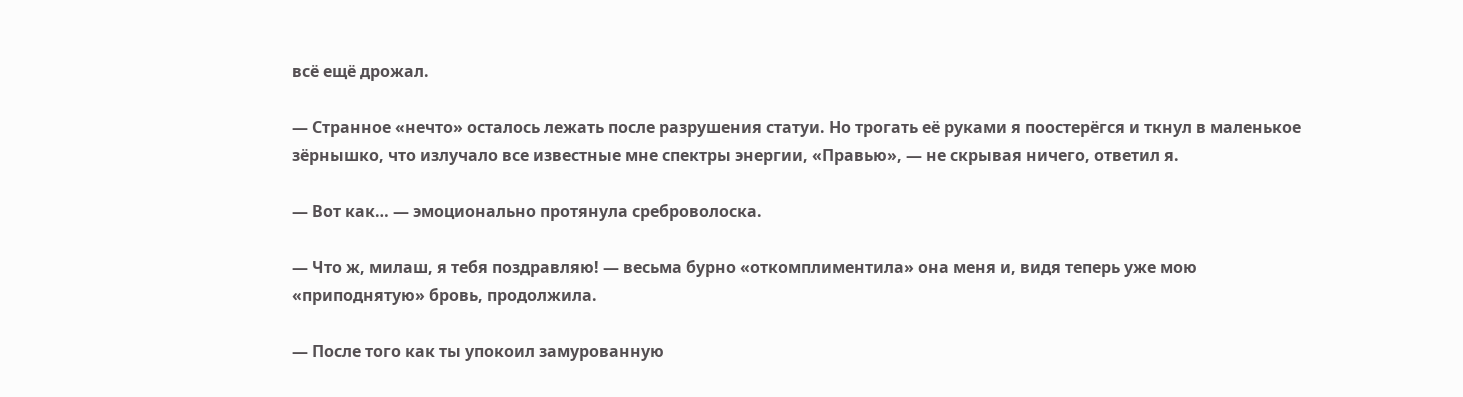всё ещё дрожал.

— Странное «нечто» осталось лежать после разрушения статуи. Но трогать её руками я поостерёгся и ткнул в маленькое зёрнышко, что излучало все известные мне спектры энергии, «Правью», — не скрывая ничего, ответил я.

— Вот как… — эмоционально протянула среброволоска.

— Что ж, милаш, я тебя поздравляю! — весьма бурно «откомплиментила» она меня и, видя теперь уже мою «приподнятую» бровь, продолжила.

— После того как ты упокоил замурованную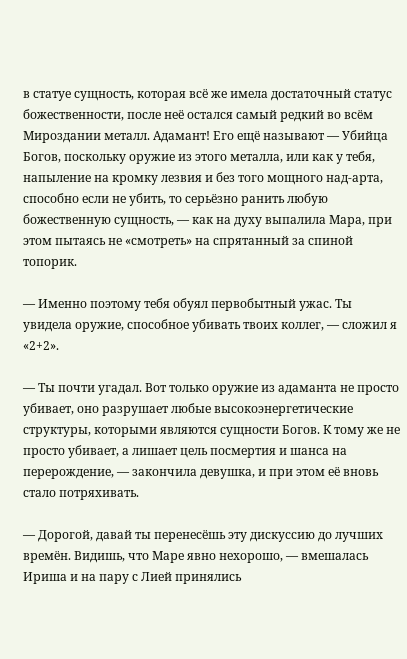в статуе сущность, которая всё же имела достаточный статус божественности, после неё остался самый редкий во всём Мироздании металл. Адамант! Его ещё называют — Убийца Богов, поскольку оружие из этого металла, или как у тебя, напыление на кромку лезвия и без того мощного над-арта, способно если не убить, то серьёзно ранить любую божественную сущность, — как на духу выпалила Мара, при этом пытаясь не «смотреть» на спрятанный за спиной топорик.

— Именно поэтому тебя обуял первобытный ужас. Ты увидела оружие, способное убивать твоих коллег, — сложил я «2+2».

— Ты почти угадал. Вот только оружие из адаманта не просто убивает, оно разрушает любые высокоэнергетические структуры, которыми являются сущности Богов. К тому же не просто убивает, а лишает цель посмертия и шанса на перерождение, — закончила девушка, и при этом её вновь стало потряхивать.

— Дорогой, давай ты перенесёшь эту дискуссию до лучших времён. Видишь, что Маре явно нехорошо, — вмешалась Ириша и на пару с Лией принялись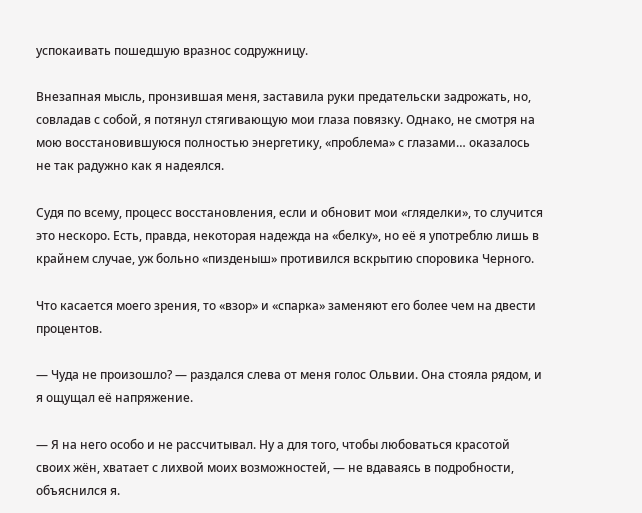успокаивать пошедшую вразнос содружницу.

Внезапная мысль, пронзившая меня, заставила руки предательски задрожать, но, совладав с собой, я потянул стягивающую мои глаза повязку. Однако, не смотря на мою восстановившуюся полностью энергетику, «проблема» с глазами… оказалось не так радужно как я надеялся.

Судя по всему, процесс восстановления, если и обновит мои «гляделки», то случится это нескоро. Есть, правда, некоторая надежда на «белку», но её я употреблю лишь в крайнем случае, уж больно «пизденыш» противился вскрытию споровика Черного.

Что касается моего зрения, то «взор» и «спарка» заменяют его более чем на двести процентов.

— Чуда не произошло? — раздался слева от меня голос Ольвии. Она стояла рядом, и я ощущал её напряжение.

— Я на него особо и не рассчитывал. Ну а для того, чтобы любоваться красотой своих жён, хватает с лихвой моих возможностей, — не вдаваясь в подробности, объяснился я.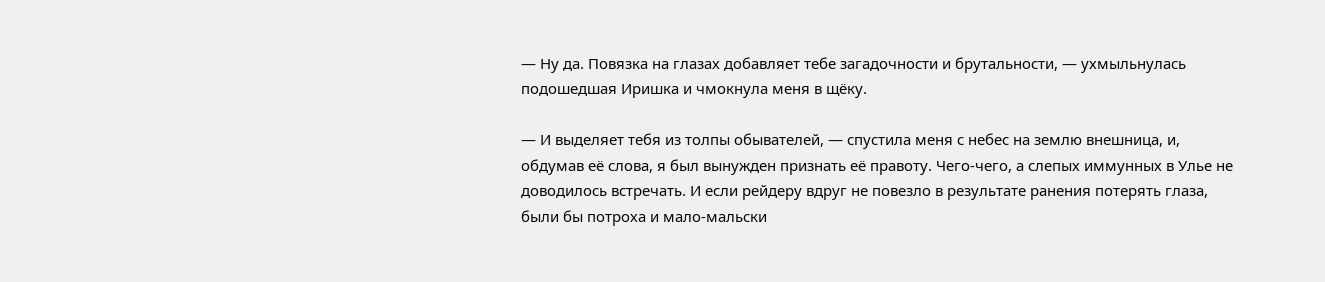— Ну да. Повязка на глазах добавляет тебе загадочности и брутальности, — ухмыльнулась подошедшая Иришка и чмокнула меня в щёку.

— И выделяет тебя из толпы обывателей, — спустила меня с небес на землю внешница, и, обдумав её слова, я был вынужден признать её правоту. Чего-чего, а слепых иммунных в Улье не доводилось встречать. И если рейдеру вдруг не повезло в результате ранения потерять глаза, были бы потроха и мало-мальски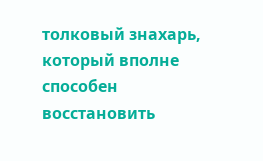толковый знахарь, который вполне способен восстановить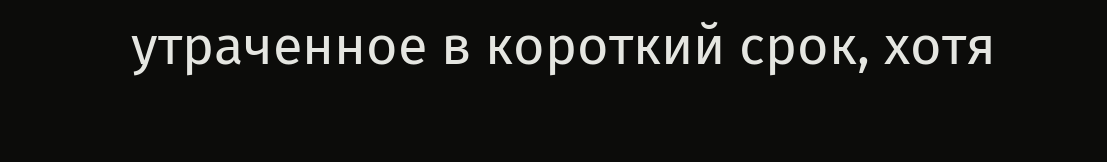утраченное в короткий срок, хотя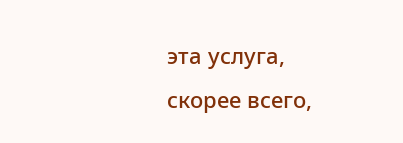эта услуга, скорее всего,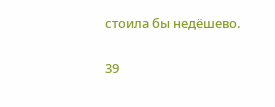стоила бы недёшево.

39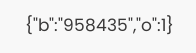{"b":"958435","o":1}